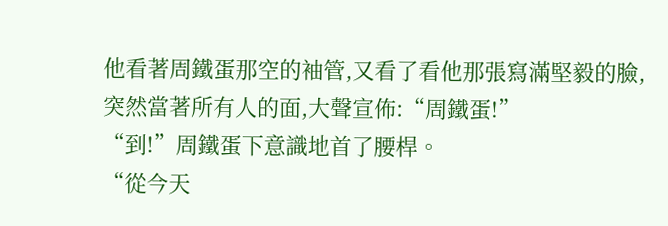他看著周鐵蛋那空的袖管,又看了看他那張寫滿堅毅的臉,突然當著所有人的面,大聲宣佈:“周鐵蛋!”
“到!”周鐵蛋下意識地首了腰桿。
“從今天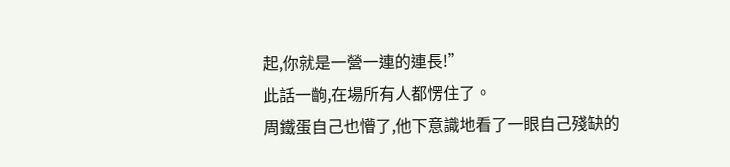起,你就是一營一連的連長!”
此話一齣,在場所有人都愣住了。
周鐵蛋自己也懵了,他下意識地看了一眼自己殘缺的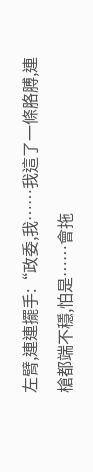左臂,連連擺手:“政委,我……我這了一條胳膊,連槍都端不穩,怕是……會拖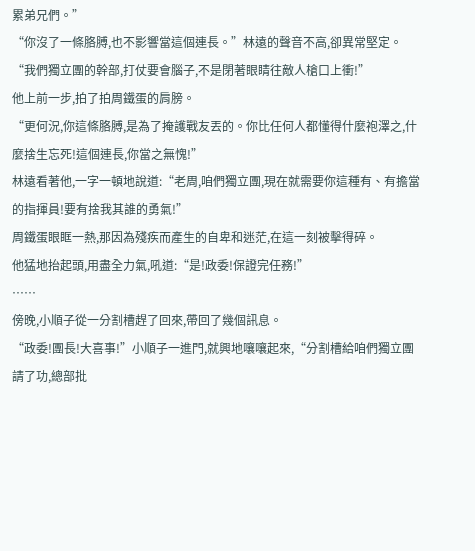累弟兄們。”
“你沒了一條胳膊,也不影響當這個連長。”林遠的聲音不高,卻異常堅定。
“我們獨立團的幹部,打仗要會腦子,不是閉著眼睛往敵人槍口上衝!”
他上前一步,拍了拍周鐵蛋的肩膀。
“更何況,你這條胳膊,是為了掩護戰友丟的。你比任何人都懂得什麼袍澤之,什麼捨生忘死!這個連長,你當之無愧!”
林遠看著他,一字一頓地說道:“老周,咱們獨立團,現在就需要你這種有、有擔當的指揮員!要有捨我其誰的勇氣!”
周鐵蛋眼眶一熱,那因為殘疾而產生的自卑和迷茫,在這一刻被擊得碎。
他猛地抬起頭,用盡全力氣,吼道:“是!政委!保證完任務!”
……
傍晚,小順子從一分割槽趕了回來,帶回了幾個訊息。
“政委!團長!大喜事!”小順子一進門,就興地嚷嚷起來,“分割槽給咱們獨立團請了功,總部批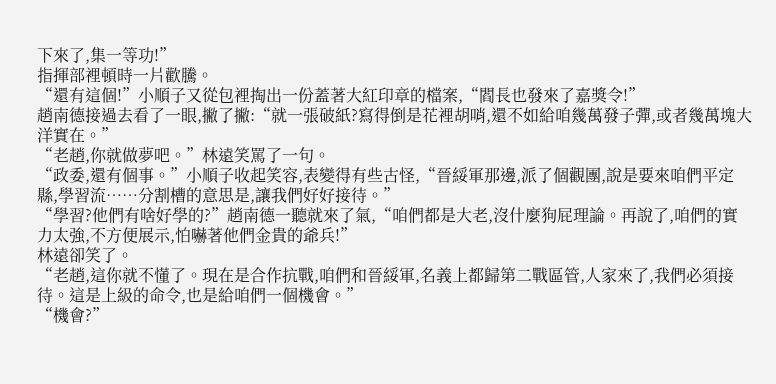下來了,集一等功!”
指揮部裡頓時一片歡騰。
“還有這個!”小順子又從包裡掏出一份蓋著大紅印章的檔案,“閻長也發來了嘉獎令!”
趙南德接過去看了一眼,撇了撇:“就一張破紙?寫得倒是花裡胡哨,還不如給咱幾萬發子彈,或者幾萬塊大洋實在。”
“老趙,你就做夢吧。”林遠笑罵了一句。
“政委,還有個事。”小順子收起笑容,表變得有些古怪,“晉綏軍那邊,派了個觀團,說是要來咱們平定縣,學習流……分割槽的意思是,讓我們好好接待。”
“學習?他們有啥好學的?”趙南德一聽就來了氣,“咱們都是大老,沒什麼狗屁理論。再說了,咱們的實力太強,不方便展示,怕嚇著他們金貴的爺兵!”
林遠卻笑了。
“老趙,這你就不懂了。現在是合作抗戰,咱們和晉綏軍,名義上都歸第二戰區管,人家來了,我們必須接待。這是上級的命令,也是給咱們一個機會。”
“機會?”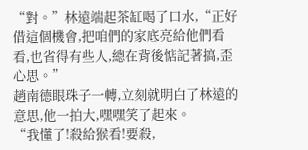“對。”林遠端起茶缸喝了口水,“正好借這個機會,把咱們的家底亮給他們看看,也省得有些人,總在背後惦記著搞,歪心思。”
趙南德眼珠子一轉,立刻就明白了林遠的意思,他一拍大,嘿嘿笑了起來。
“我懂了!殺給猴看!要殺,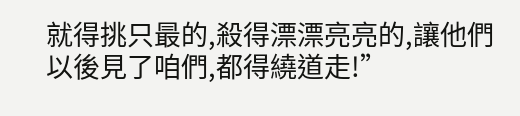就得挑只最的,殺得漂漂亮亮的,讓他們以後見了咱們,都得繞道走!”